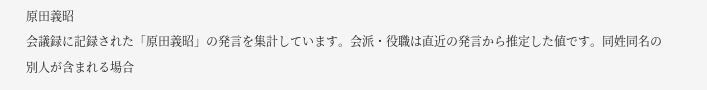原田義昭
会議録に記録された「原田義昭」の発言を集計しています。会派・役職は直近の発言から推定した値です。同姓同名の別人が含まれる場合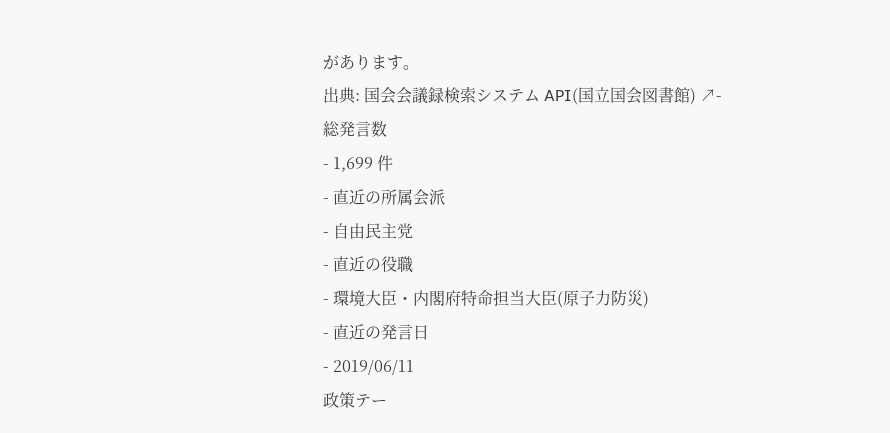があります。
出典: 国会会議録検索システム API(国立国会図書館) ↗- 総発言数
- 1,699 件
- 直近の所属会派
- 自由民主党
- 直近の役職
- 環境大臣・内閣府特命担当大臣(原子力防災)
- 直近の発言日
- 2019/06/11
政策テー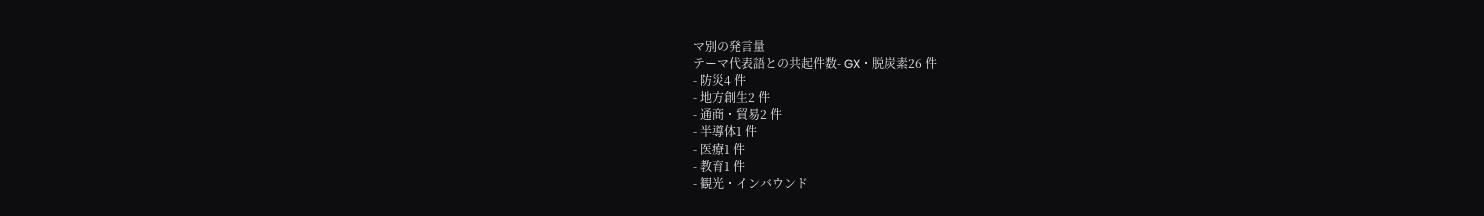マ別の発言量
テーマ代表語との共起件数- GX・脱炭素26 件
- 防災4 件
- 地方創生2 件
- 通商・貿易2 件
- 半導体1 件
- 医療1 件
- 教育1 件
- 観光・インバウンド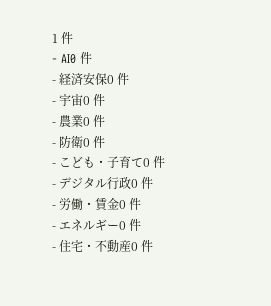1 件
- AI0 件
- 経済安保0 件
- 宇宙0 件
- 農業0 件
- 防衛0 件
- こども・子育て0 件
- デジタル行政0 件
- 労働・賃金0 件
- エネルギー0 件
- 住宅・不動産0 件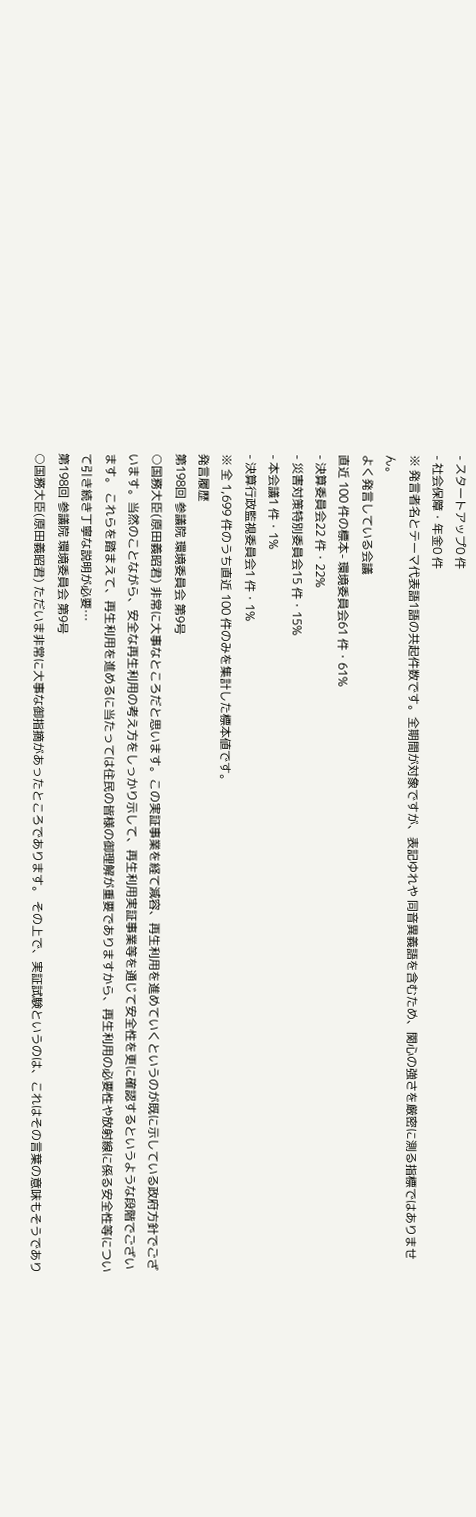- スタートアップ0 件
- 社会保障・年金0 件
※ 発言者名とテーマ代表語1語の共起件数です。全期間が対象ですが、表記ゆれや 同音異義語を含むため、関心の強さを厳密に測る指標ではありません。
よく発言している会議
直近 100 件の標本- 環境委員会61 件・61%
- 決算委員会22 件・22%
- 災害対策特別委員会15 件・15%
- 本会議1 件・1%
- 決算行政監視委員会1 件・1%
※ 全 1,699 件のうち直近 100 件のみを集計した標本値です。
発言履歴
第198回 参議院 環境委員会 第9号
○国務大臣(原田義昭君) 非常に大事なところだと思います。この実証事業を経て減容、再生利用を進めていくというのが既に示している政府方針でございます。当然のことながら、安全な再生利用の考え方をしっかり示して、再生利用実証事業等を通じて安全性を更に確認するというような段階でございます。 これらを踏まえて、再生利用を進めるに当たっては住民の皆様の御理解が重要でありますから、再生利用の必要性や放射線に係る安全性等について引き続き丁寧な説明が必要…
第198回 参議院 環境委員会 第9号
○国務大臣(原田義昭君) ただいま非常に大事な御指摘があったところであります。 その上で、実証試験というのは、これはその言葉の意味もそうであり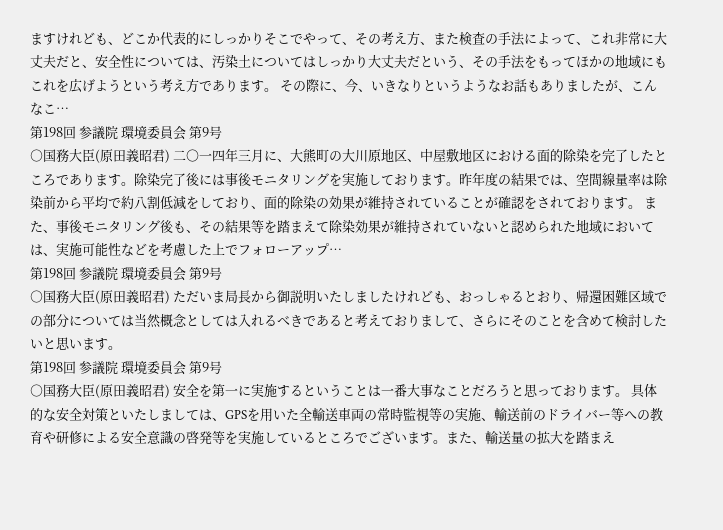ますけれども、どこか代表的にしっかりそこでやって、その考え方、また検査の手法によって、これ非常に大丈夫だと、安全性については、汚染土についてはしっかり大丈夫だという、その手法をもってほかの地域にもこれを広げようという考え方であります。 その際に、今、いきなりというようなお話もありましたが、こんなこ…
第198回 参議院 環境委員会 第9号
○国務大臣(原田義昭君) 二〇一四年三月に、大熊町の大川原地区、中屋敷地区における面的除染を完了したところであります。除染完了後には事後モニタリングを実施しております。昨年度の結果では、空間線量率は除染前から平均で約八割低減をしており、面的除染の効果が維持されていることが確認をされております。 また、事後モニタリング後も、その結果等を踏まえて除染効果が維持されていないと認められた地域においては、実施可能性などを考慮した上でフォローアップ…
第198回 参議院 環境委員会 第9号
○国務大臣(原田義昭君) ただいま局長から御説明いたしましたけれども、おっしゃるとおり、帰還困難区域での部分については当然概念としては入れるべきであると考えておりまして、さらにそのことを含めて検討したいと思います。
第198回 参議院 環境委員会 第9号
○国務大臣(原田義昭君) 安全を第一に実施するということは一番大事なことだろうと思っております。 具体的な安全対策といたしましては、GPSを用いた全輸送車両の常時監視等の実施、輸送前のドライバー等への教育や研修による安全意識の啓発等を実施しているところでございます。また、輸送量の拡大を踏まえ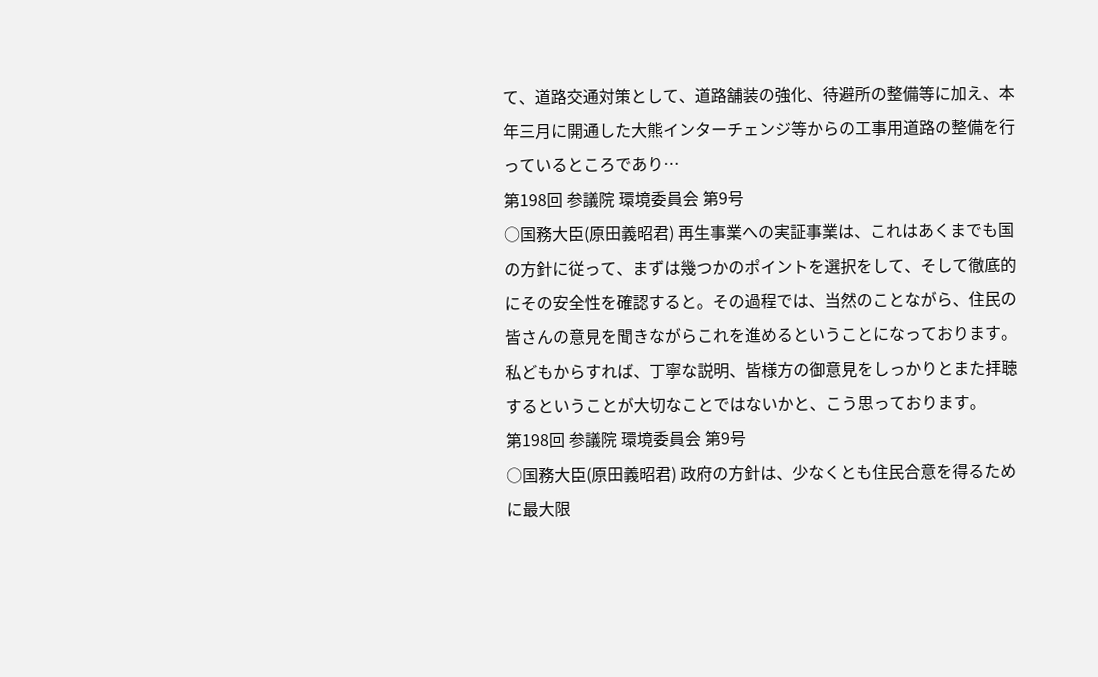て、道路交通対策として、道路舗装の強化、待避所の整備等に加え、本年三月に開通した大熊インターチェンジ等からの工事用道路の整備を行っているところであり…
第198回 参議院 環境委員会 第9号
○国務大臣(原田義昭君) 再生事業への実証事業は、これはあくまでも国の方針に従って、まずは幾つかのポイントを選択をして、そして徹底的にその安全性を確認すると。その過程では、当然のことながら、住民の皆さんの意見を聞きながらこれを進めるということになっております。 私どもからすれば、丁寧な説明、皆様方の御意見をしっかりとまた拝聴するということが大切なことではないかと、こう思っております。
第198回 参議院 環境委員会 第9号
○国務大臣(原田義昭君) 政府の方針は、少なくとも住民合意を得るために最大限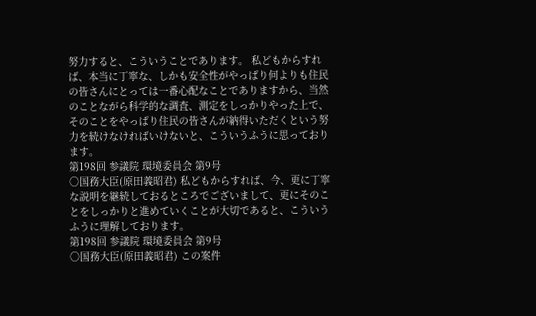努力すると、こういうことであります。 私どもからすれば、本当に丁寧な、しかも安全性がやっぱり何よりも住民の皆さんにとっては一番心配なことでありますから、当然のことながら科学的な調査、測定をしっかりやった上で、そのことをやっぱり住民の皆さんが納得いただくという努力を続けなければいけないと、こういうふうに思っております。
第198回 参議院 環境委員会 第9号
○国務大臣(原田義昭君) 私どもからすれば、今、更に丁寧な説明を継続しておるところでございまして、更にそのことをしっかりと進めていくことが大切であると、こういうふうに理解しております。
第198回 参議院 環境委員会 第9号
○国務大臣(原田義昭君) この案件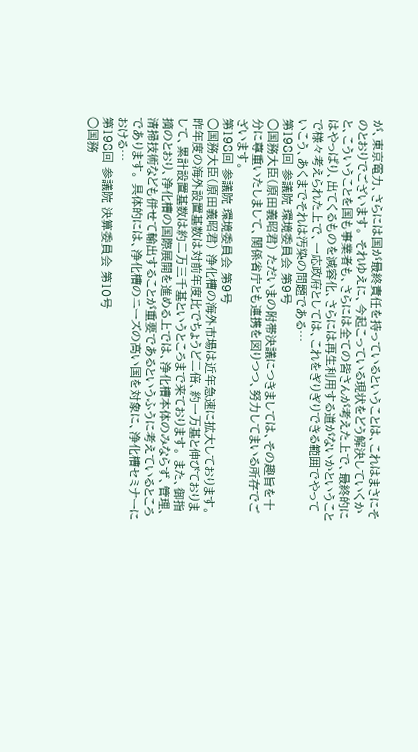が、東京電力、さらには国が最終責任を持っているということは、これはまさにそのとおりでございます。 それゆえに、今起こっている現状をどう解決していくかと、こういうことを国も事業者も、さらには全ての皆さんが考えた上で、最終的にはやっぱり、出てくるものを減容化、さらには再生利用する道がないかということで様々考えられた上で、一応政府としては、これをぎりぎりできる範囲でやっていこう、あくまでそれは汚染の問題である…
第198回 参議院 環境委員会 第9号
○国務大臣(原田義昭君) ただいまの附帯決議につきましては、その趣旨を十分に尊重いたしまして、関係省庁とも連携を図りつつ、努力してまいる所存でございます。
第198回 参議院 環境委員会 第9号
○国務大臣(原田義昭君) 浄化槽の海外市場は近年急速に拡大しております。昨年度の海外設置基数は対前年度比でちょうど二倍、約一万基と伸びておりまして、累計設置基数は約二万三千基というところまで来ております。 また、御指摘のとおり、浄化槽の国際展開を進める上では、浄化槽本体のみならず、管理、清掃技術なども併せて輸出することが重要であるというふうに考えているところであります。 具体的には、浄化槽のニーズの高い国を対象に、浄化槽セミナーにおける…
第198回 参議院 決算委員会 第10号
○国務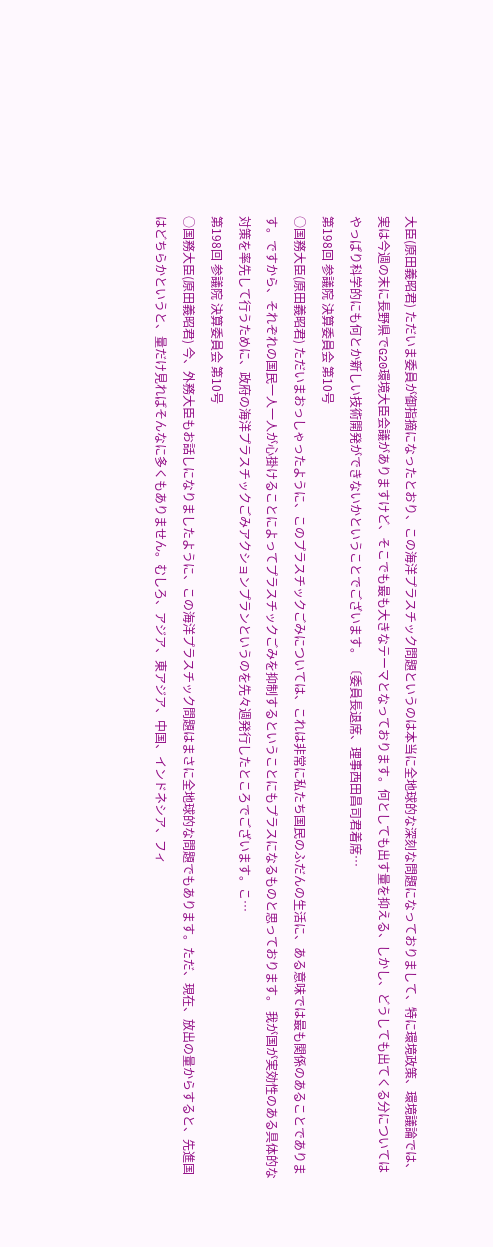大臣(原田義昭君) ただいま委員が御指摘になったとおり、この海洋プラスチック問題というのは本当に全地球的な深刻な問題になっておりまして、特に環境政策、環境議論では、実は今週の末に長野県でG20環境大臣会議がありますけど、そこでも最も大きなテーマとなっております。何としても出す量を抑える、しかし、どうしても出てくる分についてはやっぱり科学的にも何とか新しい技術開発ができないかということでございます。 〔委員長退席、理事西田昌司君着席…
第198回 参議院 決算委員会 第10号
○国務大臣(原田義昭君) ただいまおっしゃったように、このプラスチックごみについては、これは非常に私たち国民のふだんの生活に、ある意味では最も関係のあることであります。ですから、それぞれの国民一人一人が心掛けることによってプラスチックごみを抑制するということにもプラスになるものと思っております。 我が国が実効性のある具体的な対策を率先して行うために、政府の海洋プラスチックごみアクションプランというのを先々週発行したところでございます。こ…
第198回 参議院 決算委員会 第10号
○国務大臣(原田義昭君) 今、外務大臣もお話しになりましたように、この海洋プラスチック問題はまさに全地球的な問題でもあります。ただ、現在、放出の量からすると、先進国はどちらかというと、量だけ見ればそんなに多くもありません。むしろ、アジア、東アジア、中国、インドネシア、フィ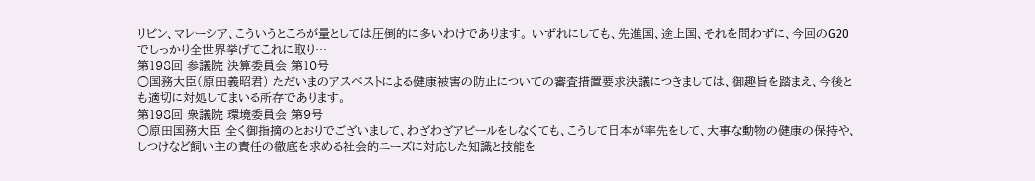リピン、マレーシア、こういうところが量としては圧倒的に多いわけであります。 いずれにしても、先進国、途上国、それを問わずに、今回のG20でしっかり全世界挙げてこれに取り…
第198回 参議院 決算委員会 第10号
○国務大臣(原田義昭君) ただいまのアスベストによる健康被害の防止についての審査措置要求決議につきましては、御趣旨を踏まえ、今後とも適切に対処してまいる所存であります。
第198回 衆議院 環境委員会 第9号
○原田国務大臣 全く御指摘のとおりでございまして、わざわざアピールをしなくても、こうして日本が率先をして、大事な動物の健康の保持や、しつけなど飼い主の責任の徹底を求める社会的ニーズに対応した知識と技能を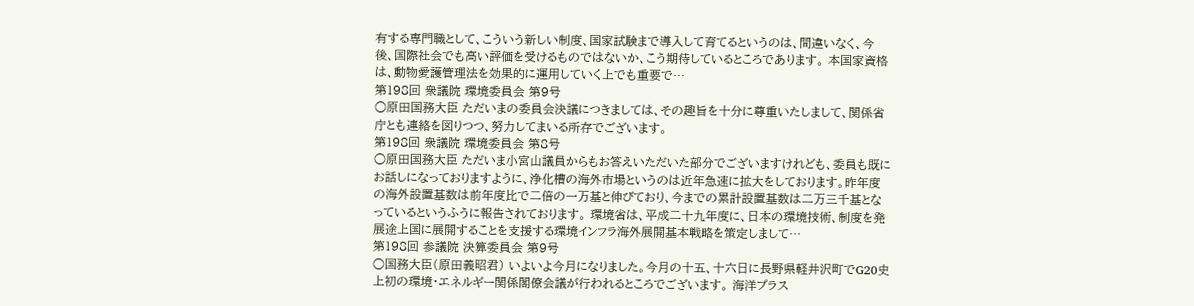有する専門職として、こういう新しい制度、国家試験まで導入して育てるというのは、間違いなく、今後、国際社会でも高い評価を受けるものではないか、こう期待しているところであります。 本国家資格は、動物愛護管理法を効果的に運用していく上でも重要で…
第198回 衆議院 環境委員会 第9号
○原田国務大臣 ただいまの委員会決議につきましては、その趣旨を十分に尊重いたしまして、関係省庁とも連絡を図りつつ、努力してまいる所存でございます。
第198回 衆議院 環境委員会 第8号
○原田国務大臣 ただいま小宮山議員からもお答えいただいた部分でございますけれども、委員も既にお話しになっておりますように、浄化槽の海外市場というのは近年急速に拡大をしております。昨年度の海外設置基数は前年度比で二倍の一万基と伸びており、今までの累計設置基数は二万三千基となっているというふうに報告されております。 環境省は、平成二十九年度に、日本の環境技術、制度を発展途上国に展開することを支援する環境インフラ海外展開基本戦略を策定しまして…
第198回 参議院 決算委員会 第9号
○国務大臣(原田義昭君) いよいよ今月になりました。今月の十五、十六日に長野県軽井沢町でG20史上初の環境・エネルギー関係閣僚会議が行われるところでございます。 海洋プラス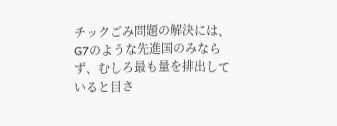チックごみ問題の解決には、G7のような先進国のみならず、むしろ最も量を排出していると目さ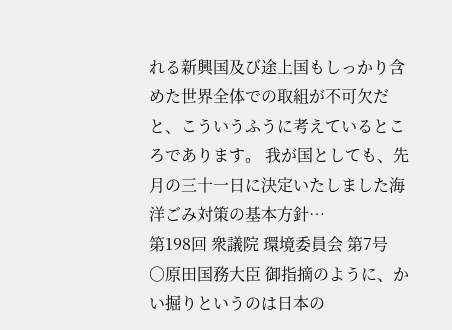れる新興国及び途上国もしっかり含めた世界全体での取組が不可欠だと、こういうふうに考えているところであります。 我が国としても、先月の三十一日に決定いたしました海洋ごみ対策の基本方針…
第198回 衆議院 環境委員会 第7号
○原田国務大臣 御指摘のように、かい掘りというのは日本の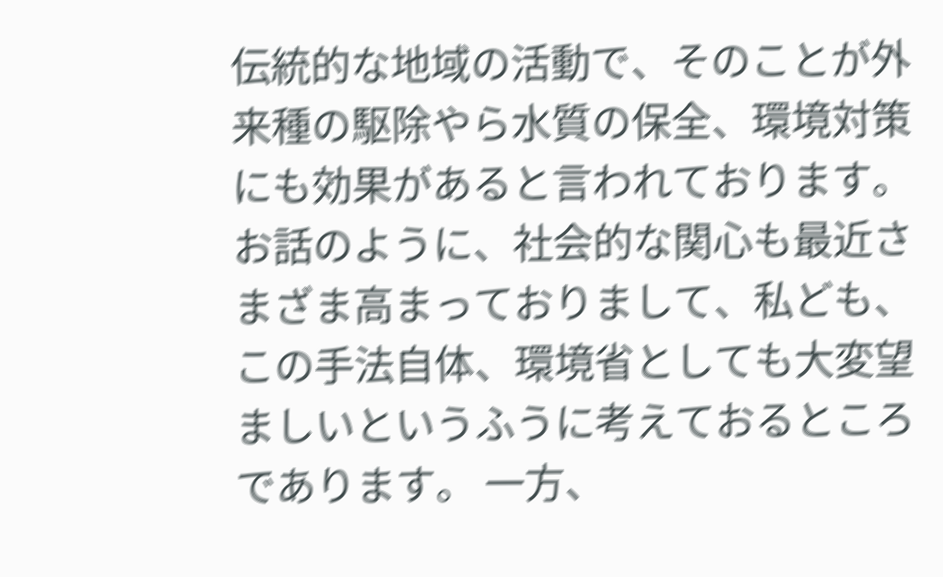伝統的な地域の活動で、そのことが外来種の駆除やら水質の保全、環境対策にも効果があると言われております。お話のように、社会的な関心も最近さまざま高まっておりまして、私ども、この手法自体、環境省としても大変望ましいというふうに考えておるところであります。 一方、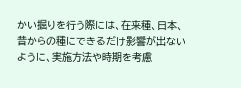かい掘りを行う際には、在来種、日本、昔からの種にできるだけ影響が出ないように、実施方法や時期を考慮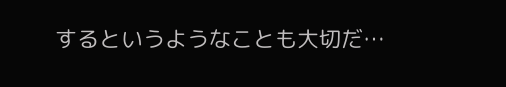するというようなことも大切だ…